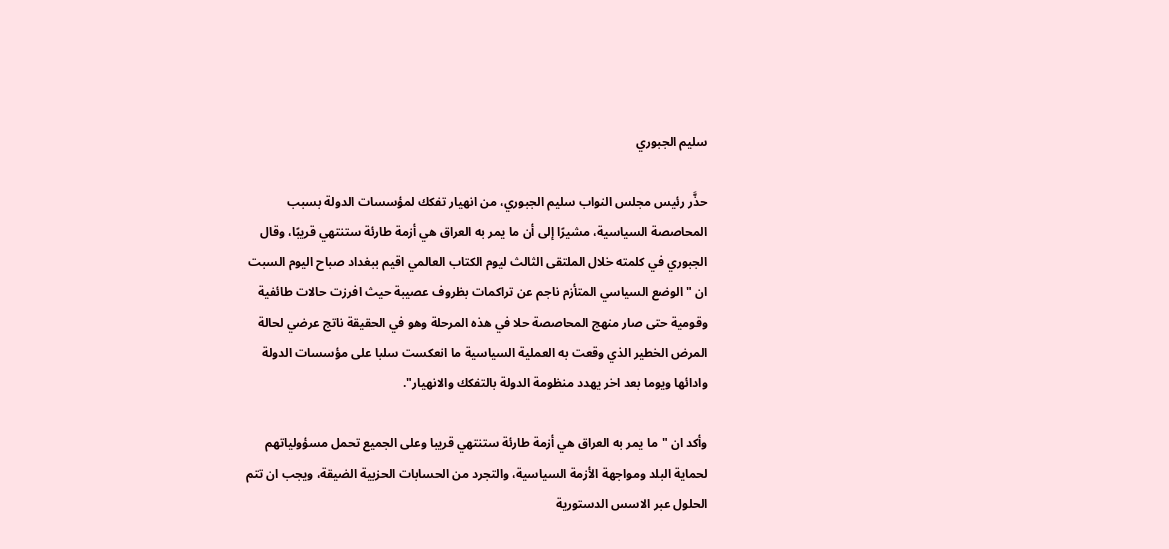سليم الجبوري

حذَّر رئيس مجلس النواب سليم الجبوري، من انهيار تفكك لمؤسسات الدولة بسبب المحاصصة السياسية، مشيرًا إلى أن ما يمر به العراق هي أزمة طارئة ستنتهي قريبًا، وقال الجبوري في كلمته خلال الملتقى الثالث ليوم الكتاب العالمي اقيم ببغداد صباح اليوم السبت ان "الوضع السياسي المتأزم ناجم عن تراكمات بظروف عصيبة حيث افرزت حالات طائفية وقومية حتى صار منهج المحاصصة حلا في هذه المرحلة وهو في الحقيقة ناتج عرضي لحالة المرض الخطير الذي وقعت به العملية السياسية ما انعكست سلبا على مؤسسات الدولة وادائها ويوما بعد اخر يهدد منظومة الدولة بالتفكك والانهيار".

وأكد ان "ما يمر به العراق هي أزمة طارئة ستنتهي قريبا وعلى الجميع تحمل مسؤولياتهم لحماية البلد ومواجهة الأزمة السياسية، والتجرد من الحسابات الحزبية الضيقة، ويجب ان تتم الحلول عبر الاسس الدستورية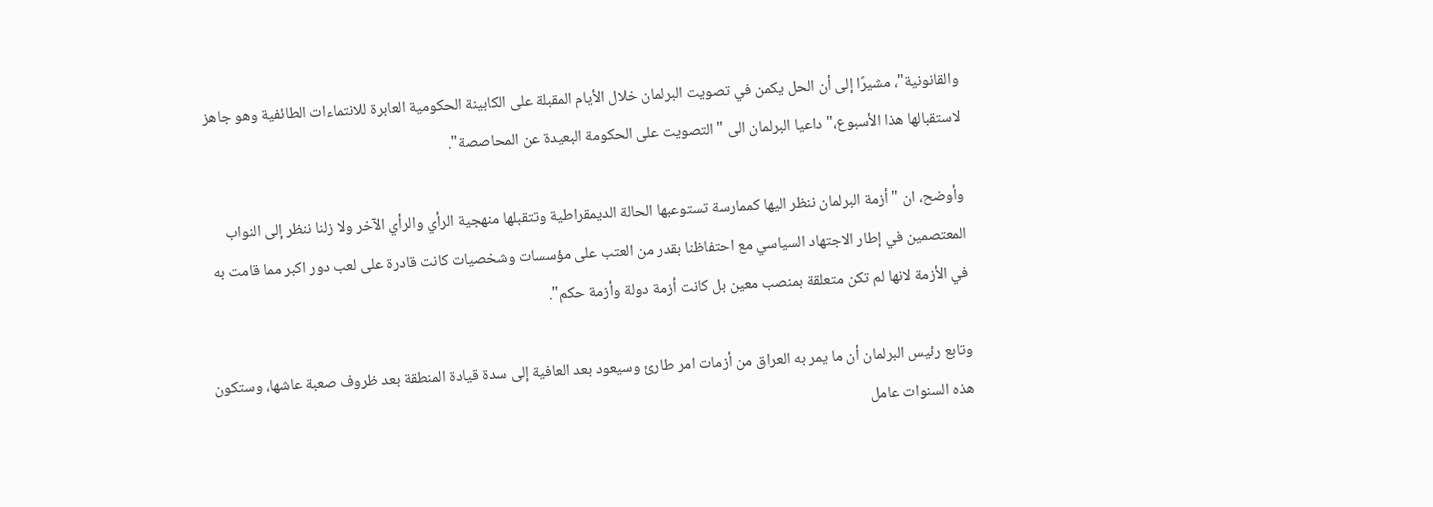والقانونية"، مشيرًا إلى أن الحل يكمن في تصويت البرلمان خلال الأيام المقبلة على الكابينة الحكومية العابرة للانتماءات الطائفية وهو جاهز لاستقبالها هذا الأسبوع،" داعيا البرلمان الى "التصويت على الحكومة البعيدة عن المحاصصة".

وأوضح، ان "أزمة البرلمان ننظر اليها كممارسة تستوعبها الحالة الديمقراطية وتتقبلها منهجية الرأي والرأي الآخر ولا زلنا ننظر إلى النواب المعتصمين في إطار الاجتهاد السياسي مع احتفاظنا بقدر من العتب على مؤسسات وشخصيات كانت قادرة على لعب دور اكبر مما قامت به في الأزمة لانها لم تكن متعلقة بمنصب معين بل كانت أزمة دولة وأزمة حكم".

وتابع رئيس البرلمان أن ما يمر به العراق من أزمات امر طارئ وسيعود بعد العافية إلى سدة قيادة المنطقة بعد ظروف صعبة عاشها، وستكون هذه السنوات عامل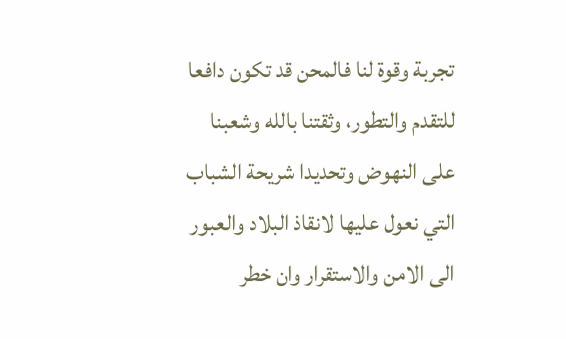تجربة وقوة لنا فالمحن قد تكون دافعا للتقدم والتطور، وثقتنا بالله وشعبنا على النهوض وتحديدا شريحة الشباب التي نعول عليها لانقاذ البلاد والعبور الى الامن والاستقرار وان خطر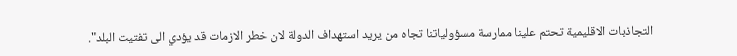التجاذبات الاقليمية تحتم علينا ممارسة مسؤولياتنا تجاه من يريد استهداف الدولة لان خطر الازمات قد يؤدي الى تفتيت البلد".